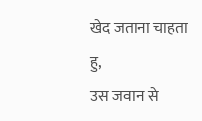खेद जताना चाहता हु,
उस जवान से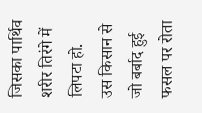जिसका पार्थिव शरीर तिरंगे में लिपटा हो.
उस किसान से जो बर्बाद हुई फसल पर रोता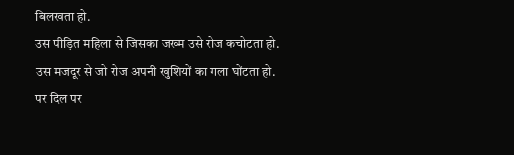बिलखता हो.
उस पीड़ित महिला से जिसका जख्म उसे रोज कचोटता हो.
उस मजदूर से जो रोज अपनी खुशियों का गला घोंटता हो.
पर दिल पर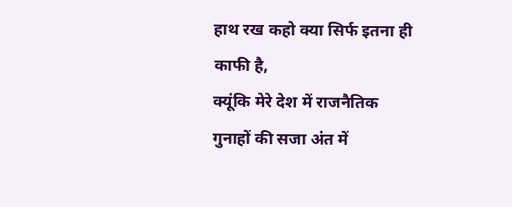हाथ रख कहो क्या सिर्फ इतना ही काफी है,
क्यूंकि मेरे देश में राजनैतिक गुनाहों की सजा अंत में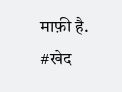माफ़ी है.
#खेद